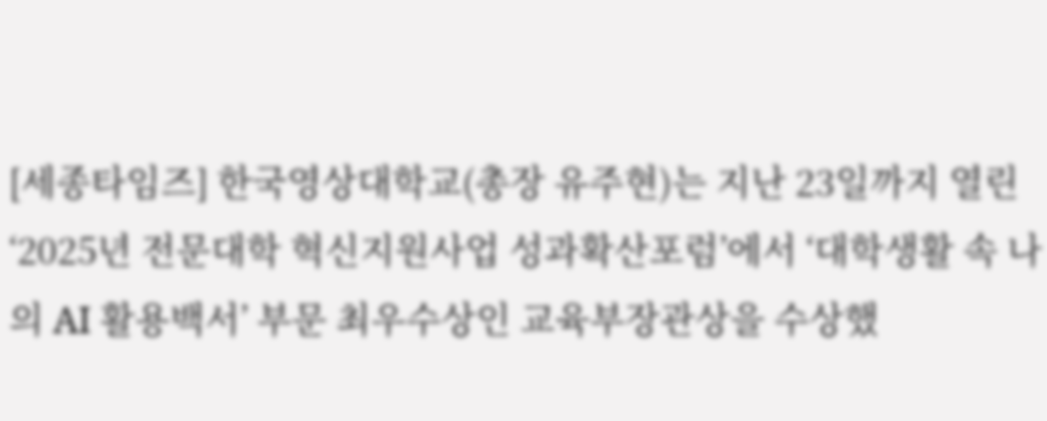[세종타임즈] 한국영상대학교(총장 유주현)는 지난 23일까지 열린 ‘2025년 전문대학 혁신지원사업 성과확산포럼’에서 ‘대학생활 속 나의 AI 활용백서’ 부문 최우수상인 교육부장관상을 수상했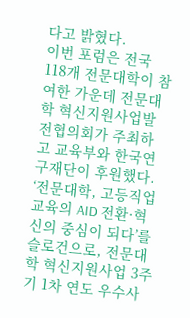다고 밝혔다.
이번 포럼은 전국 118개 전문대학이 참여한 가운데 전문대학 혁신지원사업발전협의회가 주최하고 교육부와 한국연구재단이 후원했다.
‘전문대학, 고등직업교육의 AID 전환·혁신의 중심이 되다’를 슬로건으로, 전문대학 혁신지원사업 3주기 1차 연도 우수사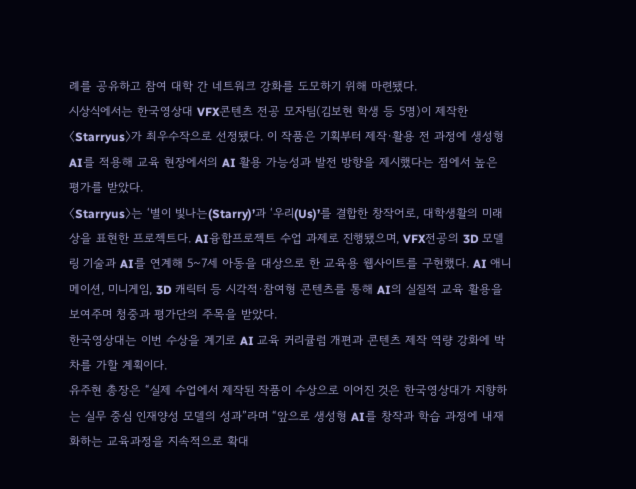례를 공유하고 참여 대학 간 네트워크 강화를 도모하기 위해 마련됐다.
시상식에서는 한국영상대 VFX콘텐츠 전공 모자팀(김보현 학생 등 5명)이 제작한 〈Starryus〉가 최우수작으로 선정됐다. 이 작품은 기획부터 제작·활용 전 과정에 생성형 AI를 적용해 교육 현장에서의 AI 활용 가능성과 발전 방향을 제시했다는 점에서 높은 평가를 받았다.
〈Starryus〉는 ‘별이 빛나는(Starry)’과 ‘우리(Us)’를 결합한 창작어로, 대학생활의 미래상을 표현한 프로젝트다. AI융합프로젝트 수업 과제로 진행됐으며, VFX전공의 3D 모델링 기술과 AI를 연계해 5~7세 아동을 대상으로 한 교육용 웹사이트를 구현했다. AI 애니메이션, 미니게임, 3D 캐릭터 등 시각적·참여형 콘텐츠를 통해 AI의 실질적 교육 활용을 보여주며 청중과 평가단의 주목을 받았다.
한국영상대는 이번 수상을 계기로 AI 교육 커리큘럼 개편과 콘텐츠 제작 역량 강화에 박차를 가할 계획이다.
유주현 총장은 “실제 수업에서 제작된 작품이 수상으로 이어진 것은 한국영상대가 지향하는 실무 중심 인재양성 모델의 성과”라며 “앞으로 생성형 AI를 창작과 학습 과정에 내재화하는 교육과정을 지속적으로 확대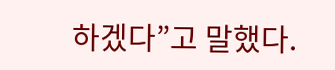하겠다”고 말했다.